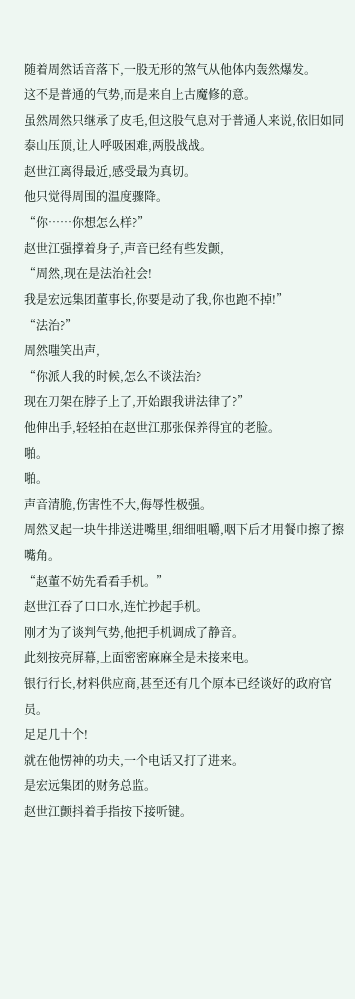随着周然话音落下,一股无形的煞气从他体内轰然爆发。
这不是普通的气势,而是来自上古魔修的意。
虽然周然只继承了皮毛,但这股气息对于普通人来说,依旧如同泰山压顶,让人呼吸困难,两股战战。
赵世江离得最近,感受最为真切。
他只觉得周围的温度骤降。
“你……你想怎么样?”
赵世江强撑着身子,声音已经有些发颤,
“周然,现在是法治社会!
我是宏远集团董事长,你要是动了我,你也跑不掉!”
“法治?”
周然嗤笑出声,
“你派人我的时候,怎么不谈法治?
现在刀架在脖子上了,开始跟我讲法律了?”
他伸出手,轻轻拍在赵世江那张保养得宜的老脸。
啪。
啪。
声音清脆,伤害性不大,侮辱性极强。
周然叉起一块牛排送进嘴里,细细咀嚼,咽下后才用餐巾擦了擦嘴角。
“赵董不妨先看看手机。”
赵世江吞了口口水,连忙抄起手机。
刚才为了谈判气势,他把手机调成了静音。
此刻按亮屏幕,上面密密麻麻全是未接来电。
银行行长,材料供应商,甚至还有几个原本已经谈好的政府官员。
足足几十个!
就在他愣神的功夫,一个电话又打了进来。
是宏远集团的财务总监。
赵世江颤抖着手指按下接听键。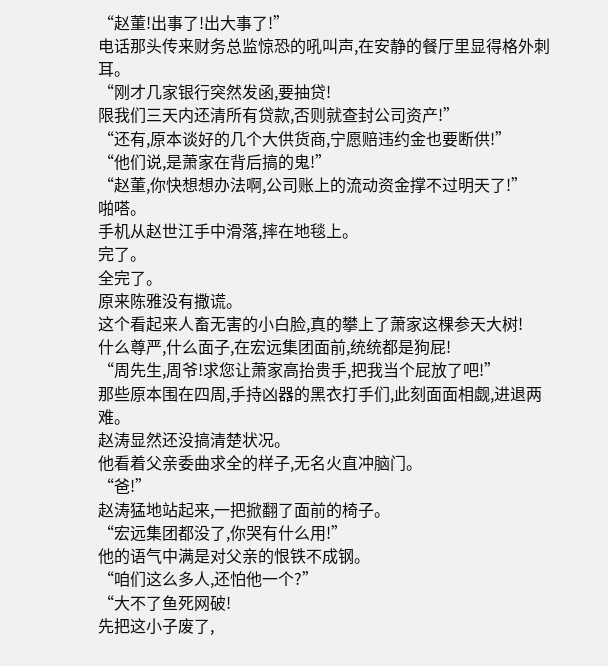“赵董!出事了!出大事了!”
电话那头传来财务总监惊恐的吼叫声,在安静的餐厅里显得格外刺耳。
“刚才几家银行突然发函,要抽贷!
限我们三天内还清所有贷款,否则就查封公司资产!”
“还有,原本谈好的几个大供货商,宁愿赔违约金也要断供!”
“他们说,是萧家在背后搞的鬼!”
“赵董,你快想想办法啊,公司账上的流动资金撑不过明天了!”
啪嗒。
手机从赵世江手中滑落,摔在地毯上。
完了。
全完了。
原来陈雅没有撒谎。
这个看起来人畜无害的小白脸,真的攀上了萧家这棵参天大树!
什么尊严,什么面子,在宏远集团面前,统统都是狗屁!
“周先生,周爷!求您让萧家高抬贵手,把我当个屁放了吧!”
那些原本围在四周,手持凶器的黑衣打手们,此刻面面相觑,进退两难。
赵涛显然还没搞清楚状况。
他看着父亲委曲求全的样子,无名火直冲脑门。
“爸!”
赵涛猛地站起来,一把掀翻了面前的椅子。
“宏远集团都没了,你哭有什么用!”
他的语气中满是对父亲的恨铁不成钢。
“咱们这么多人,还怕他一个?”
“大不了鱼死网破!
先把这小子废了,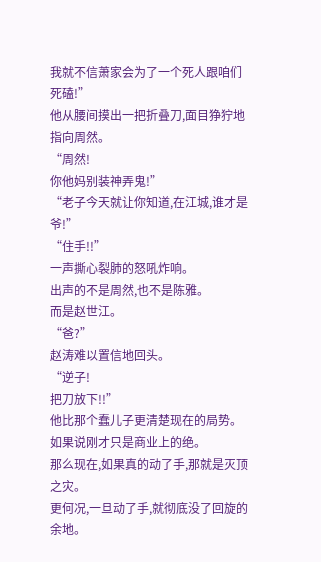我就不信萧家会为了一个死人跟咱们死磕!”
他从腰间摸出一把折叠刀,面目狰狞地指向周然。
“周然!
你他妈别装神弄鬼!”
“老子今天就让你知道,在江城,谁才是爷!”
“住手!!”
一声撕心裂肺的怒吼炸响。
出声的不是周然,也不是陈雅。
而是赵世江。
“爸?”
赵涛难以置信地回头。
“逆子!
把刀放下!!”
他比那个蠢儿子更清楚现在的局势。
如果说刚才只是商业上的绝。
那么现在,如果真的动了手,那就是灭顶之灾。
更何况,一旦动了手,就彻底没了回旋的余地。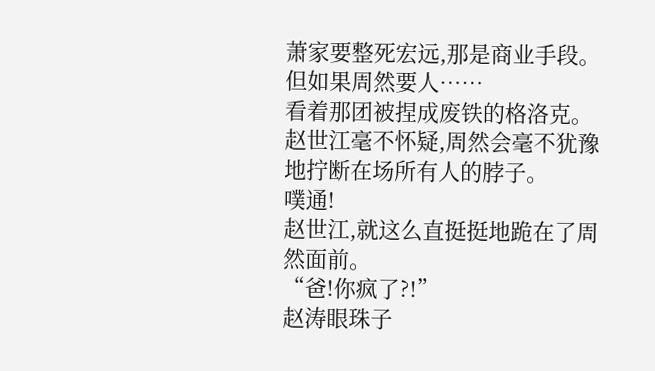萧家要整死宏远,那是商业手段。
但如果周然要人……
看着那团被捏成废铁的格洛克。
赵世江毫不怀疑,周然会毫不犹豫地拧断在场所有人的脖子。
噗通!
赵世江,就这么直挺挺地跪在了周然面前。
“爸!你疯了?!”
赵涛眼珠子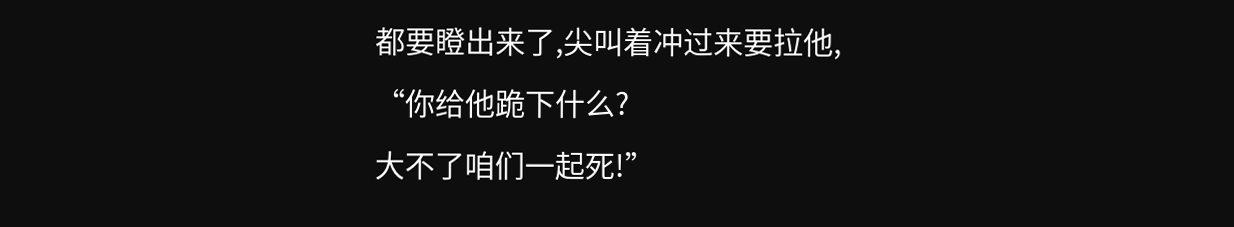都要瞪出来了,尖叫着冲过来要拉他,
“你给他跪下什么?
大不了咱们一起死!”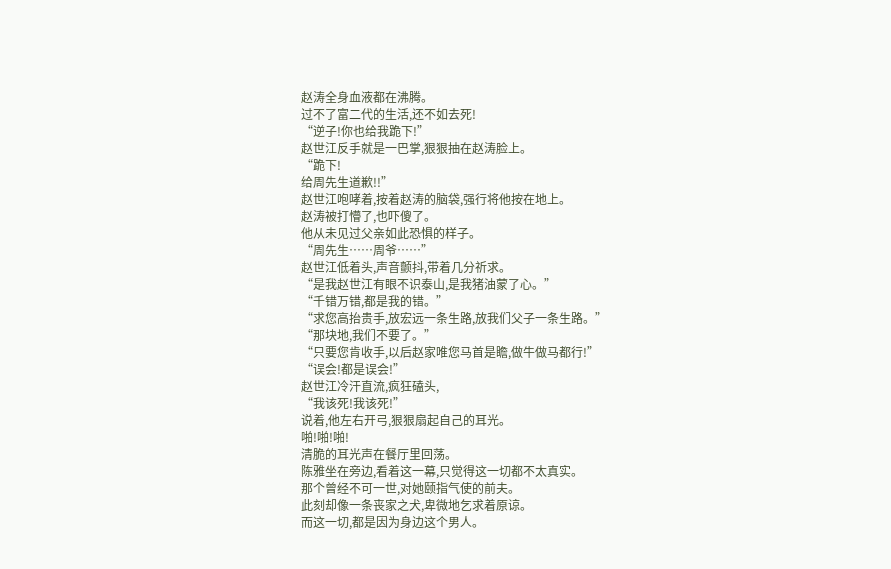赵涛全身血液都在沸腾。
过不了富二代的生活,还不如去死!
“逆子!你也给我跪下!”
赵世江反手就是一巴掌,狠狠抽在赵涛脸上。
“跪下!
给周先生道歉!!”
赵世江咆哮着,按着赵涛的脑袋,强行将他按在地上。
赵涛被打懵了,也吓傻了。
他从未见过父亲如此恐惧的样子。
“周先生……周爷……”
赵世江低着头,声音颤抖,带着几分祈求。
“是我赵世江有眼不识泰山,是我猪油蒙了心。”
“千错万错,都是我的错。”
“求您高抬贵手,放宏远一条生路,放我们父子一条生路。”
“那块地,我们不要了。”
“只要您肯收手,以后赵家唯您马首是瞻,做牛做马都行!”
“误会!都是误会!”
赵世江冷汗直流,疯狂磕头,
“我该死!我该死!”
说着,他左右开弓,狠狠扇起自己的耳光。
啪!啪!啪!
清脆的耳光声在餐厅里回荡。
陈雅坐在旁边,看着这一幕,只觉得这一切都不太真实。
那个曾经不可一世,对她颐指气使的前夫。
此刻却像一条丧家之犬,卑微地乞求着原谅。
而这一切,都是因为身边这个男人。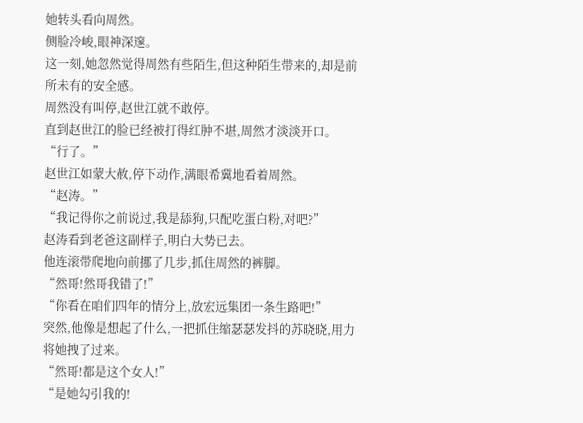她转头看向周然。
侧脸冷峻,眼神深邃。
这一刻,她忽然觉得周然有些陌生,但这种陌生带来的,却是前所未有的安全感。
周然没有叫停,赵世江就不敢停。
直到赵世江的脸已经被打得红肿不堪,周然才淡淡开口。
“行了。”
赵世江如蒙大赦,停下动作,满眼希冀地看着周然。
“赵涛。”
“我记得你之前说过,我是舔狗,只配吃蛋白粉,对吧?”
赵涛看到老爸这副样子,明白大势已去。
他连滚带爬地向前挪了几步,抓住周然的裤脚。
“然哥!然哥我错了!”
“你看在咱们四年的情分上,放宏远集团一条生路吧!”
突然,他像是想起了什么,一把抓住缩瑟瑟发抖的苏晓晓,用力将她拽了过来。
“然哥!都是这个女人!”
“是她勾引我的!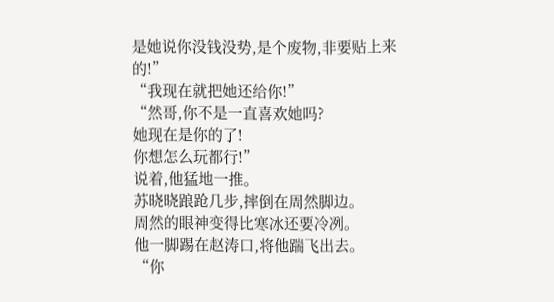是她说你没钱没势,是个废物,非要贴上来的!”
“我现在就把她还给你!”
“然哥,你不是一直喜欢她吗?
她现在是你的了!
你想怎么玩都行!”
说着,他猛地一推。
苏晓晓踉跄几步,摔倒在周然脚边。
周然的眼神变得比寒冰还要冷冽。
他一脚踢在赵涛口,将他踹飞出去。
“你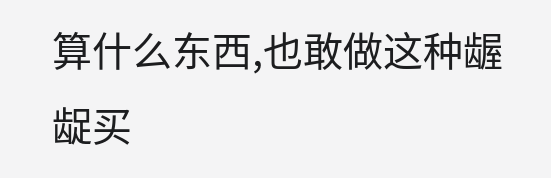算什么东西,也敢做这种龌龊买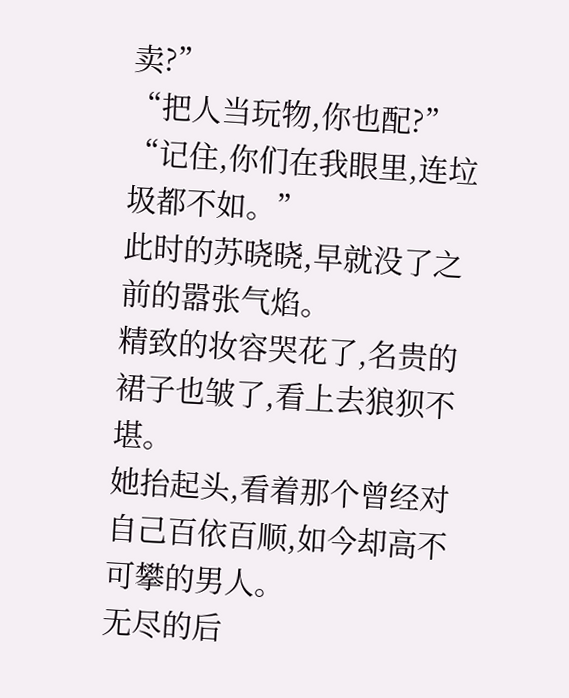卖?”
“把人当玩物,你也配?”
“记住,你们在我眼里,连垃圾都不如。”
此时的苏晓晓,早就没了之前的嚣张气焰。
精致的妆容哭花了,名贵的裙子也皱了,看上去狼狈不堪。
她抬起头,看着那个曾经对自己百依百顺,如今却高不可攀的男人。
无尽的后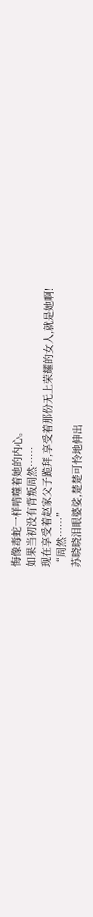悔像毒蛇一样啃噬着她的内心。
如果当初没有背叛周然……
现在享受着赵家父子跪拜,享受着那份无上荣耀的女人,就是她啊!
“周然……”
苏晓晓泪眼婆娑,楚楚可怜地伸出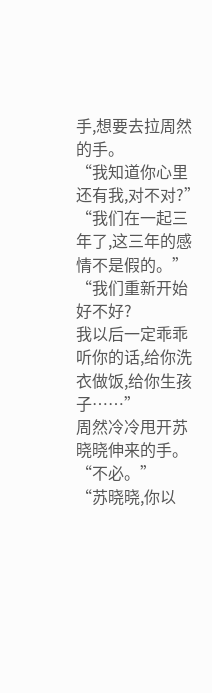手,想要去拉周然的手。
“我知道你心里还有我,对不对?”
“我们在一起三年了,这三年的感情不是假的。”
“我们重新开始好不好?
我以后一定乖乖听你的话,给你洗衣做饭,给你生孩子……”
周然冷冷甩开苏晓晓伸来的手。
“不必。”
“苏晓晓,你以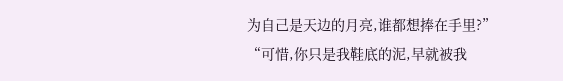为自己是天边的月亮,谁都想捧在手里?”
“可惜,你只是我鞋底的泥,早就被我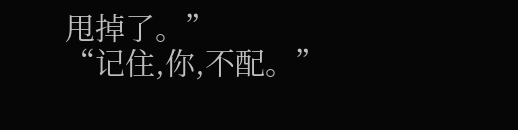甩掉了。”
“记住,你,不配。”